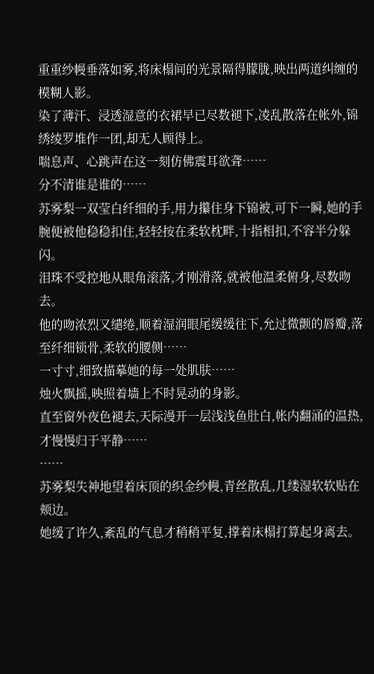重重纱幔垂落如雾,将床榻间的光景隔得朦胧,映出两道纠缠的模糊人影。
染了薄汗、浸透湿意的衣裙早已尽数褪下,凌乱散落在帐外,锦绣绫罗堆作一团,却无人顾得上。
喘息声、心跳声在这一刻仿佛震耳欲聋……
分不清谁是谁的……
苏雾梨一双莹白纤细的手,用力攥住身下锦被,可下一瞬,她的手腕便被他稳稳扣住,轻轻按在柔软枕畔,十指相扣,不容半分躲闪。
泪珠不受控地从眼角滚落,才刚滑落,就被他温柔俯身,尽数吻去。
他的吻浓烈又缱绻,顺着湿润眼尾缓缓往下,允过微颤的唇瓣,落至纤细锁骨,柔软的腰侧……
一寸寸,细致描摹她的每一处肌肤……
烛火飘摇,映照着墙上不时晃动的身影。
直至窗外夜色褪去,天际漫开一层浅浅鱼肚白,帐内翻涌的温热,才慢慢归于平静……
……
苏雾梨失神地望着床顶的织金纱幔,青丝散乱,几缕湿软软贴在颊边。
她缓了许久,紊乱的气息才稍稍平复,撑着床榻打算起身离去。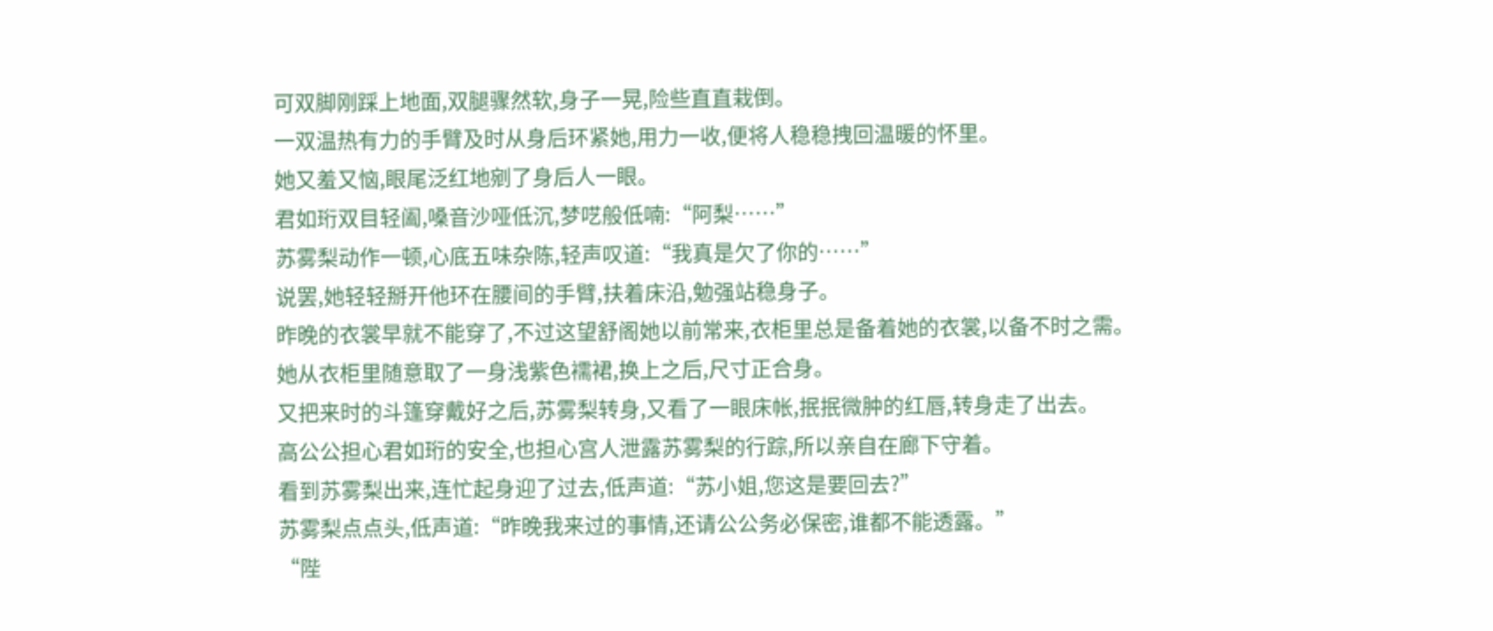可双脚刚踩上地面,双腿骤然软,身子一晃,险些直直栽倒。
一双温热有力的手臂及时从身后环紧她,用力一收,便将人稳稳拽回温暖的怀里。
她又羞又恼,眼尾泛红地剜了身后人一眼。
君如珩双目轻阖,嗓音沙哑低沉,梦呓般低喃:“阿梨……”
苏雾梨动作一顿,心底五味杂陈,轻声叹道:“我真是欠了你的……”
说罢,她轻轻掰开他环在腰间的手臂,扶着床沿,勉强站稳身子。
昨晚的衣裳早就不能穿了,不过这望舒阁她以前常来,衣柜里总是备着她的衣裳,以备不时之需。
她从衣柜里随意取了一身浅紫色襦裙,换上之后,尺寸正合身。
又把来时的斗篷穿戴好之后,苏雾梨转身,又看了一眼床帐,抿抿微肿的红唇,转身走了出去。
高公公担心君如珩的安全,也担心宫人泄露苏雾梨的行踪,所以亲自在廊下守着。
看到苏雾梨出来,连忙起身迎了过去,低声道:“苏小姐,您这是要回去?”
苏雾梨点点头,低声道:“昨晚我来过的事情,还请公公务必保密,谁都不能透露。”
“陛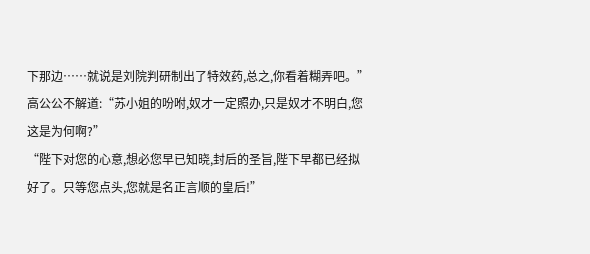下那边……就说是刘院判研制出了特效药,总之,你看着糊弄吧。”
高公公不解道:“苏小姐的吩咐,奴才一定照办,只是奴才不明白,您这是为何啊?”
“陛下对您的心意,想必您早已知晓,封后的圣旨,陛下早都已经拟好了。只等您点头,您就是名正言顺的皇后!”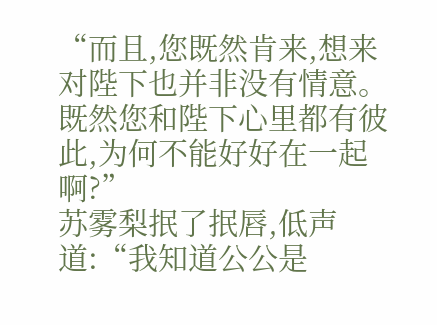“而且,您既然肯来,想来对陛下也并非没有情意。既然您和陛下心里都有彼此,为何不能好好在一起啊?”
苏雾梨抿了抿唇,低声道:“我知道公公是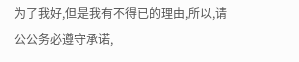为了我好,但是我有不得已的理由,所以,请公公务必遵守承诺,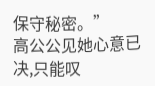保守秘密。”
高公公见她心意已决,只能叹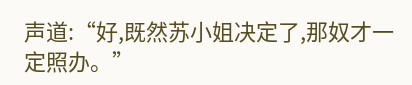声道:“好,既然苏小姐决定了,那奴才一定照办。”